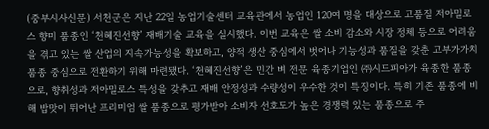(중부시사신문) 서천군은 지난 22일 농업기술센터 교육관에서 농업인 120여 명을 대상으로 고품질 저아밀로스 향미 품종인 ‘천혜진선향’ 재배기술 교육을 실시했다. 이번 교육은 쌀 소비 감소와 시장 정체 등으로 어려움을 겪고 있는 쌀 산업의 지속가능성을 확보하고, 양적 생산 중심에서 벗어나 기능성과 품질을 갖춘 고부가가치 품종 중심으로 전환하기 위해 마련됐다. ‘천혜진선향’은 민간 벼 전문 육종기업인 ㈜시드피아가 육종한 품종으로, 향취성과 저아밀로스 특성을 갖추고 재배 안정성과 수량성이 우수한 것이 특징이다. 특히 기존 품종에 비해 밥맛이 뛰어난 프리미엄 쌀 품종으로 평가받아 소비자 선호도가 높은 경쟁력 있는 품종으로 주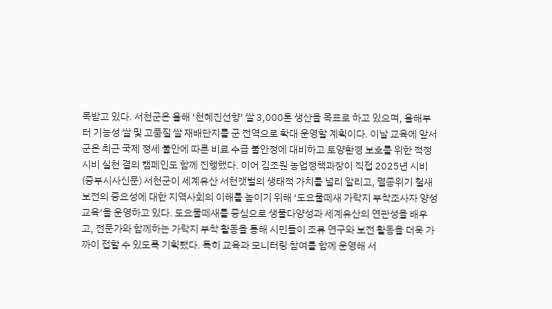목받고 있다. 서천군은 올해 ‘천혜진선향’ 쌀 3,000톤 생산을 목표로 하고 있으며, 올해부터 기능성 쌀 및 고품질 쌀 재배단지를 군 전역으로 확대 운영할 계획이다. 이날 교육에 앞서 군은 최근 국제 정세 불안에 따른 비료 수급 불안정에 대비하고 토양환경 보호를 위한 적정시비 실천 결의 캠페인도 함께 진행했다. 이어 김조원 농업정책과장이 직접 2025년 시비
(중부시사신문) 서천군이 세계유산 서천갯벌의 생태적 가치를 널리 알리고, 멸종위기 철새 보전의 중요성에 대한 지역사회의 이해를 높이기 위해 ‘도요물떼새 가락지 부착조사자 양성교육’을 운영하고 있다. 도요물떼새를 중심으로 생물다양성과 세계유산의 연관성을 배우고, 전문가와 함께하는 가락지 부착 활동을 통해 시민들이 조류 연구와 보전 활동을 더욱 가까이 접할 수 있도록 기획됐다. 특히 교육과 모니터링 참여를 함께 운영해 서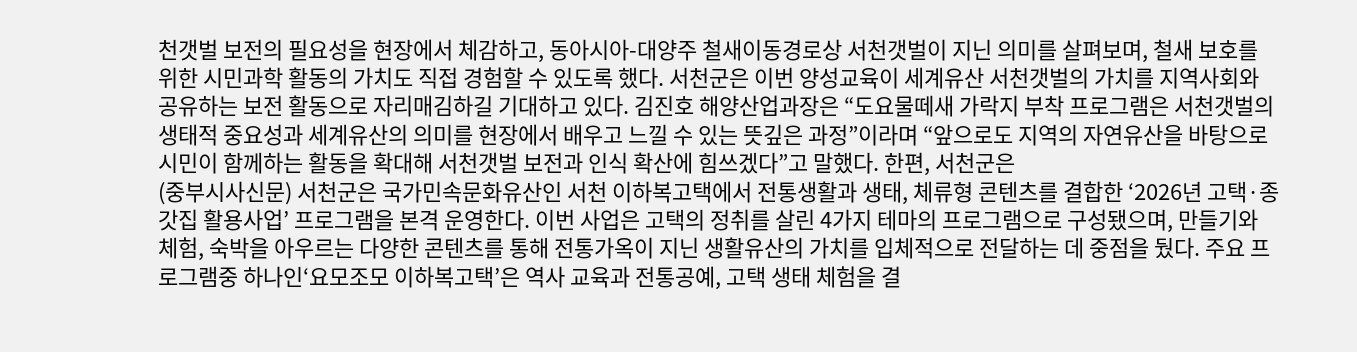천갯벌 보전의 필요성을 현장에서 체감하고, 동아시아-대양주 철새이동경로상 서천갯벌이 지닌 의미를 살펴보며, 철새 보호를 위한 시민과학 활동의 가치도 직접 경험할 수 있도록 했다. 서천군은 이번 양성교육이 세계유산 서천갯벌의 가치를 지역사회와 공유하는 보전 활동으로 자리매김하길 기대하고 있다. 김진호 해양산업과장은 “도요물떼새 가락지 부착 프로그램은 서천갯벌의 생태적 중요성과 세계유산의 의미를 현장에서 배우고 느낄 수 있는 뜻깊은 과정”이라며 “앞으로도 지역의 자연유산을 바탕으로 시민이 함께하는 활동을 확대해 서천갯벌 보전과 인식 확산에 힘쓰겠다”고 말했다. 한편, 서천군은
(중부시사신문) 서천군은 국가민속문화유산인 서천 이하복고택에서 전통생활과 생태, 체류형 콘텐츠를 결합한 ‘2026년 고택·종갓집 활용사업’ 프로그램을 본격 운영한다. 이번 사업은 고택의 정취를 살린 4가지 테마의 프로그램으로 구성됐으며, 만들기와 체험, 숙박을 아우르는 다양한 콘텐츠를 통해 전통가옥이 지닌 생활유산의 가치를 입체적으로 전달하는 데 중점을 뒀다. 주요 프로그램중 하나인‘요모조모 이하복고택’은 역사 교육과 전통공예, 고택 생태 체험을 결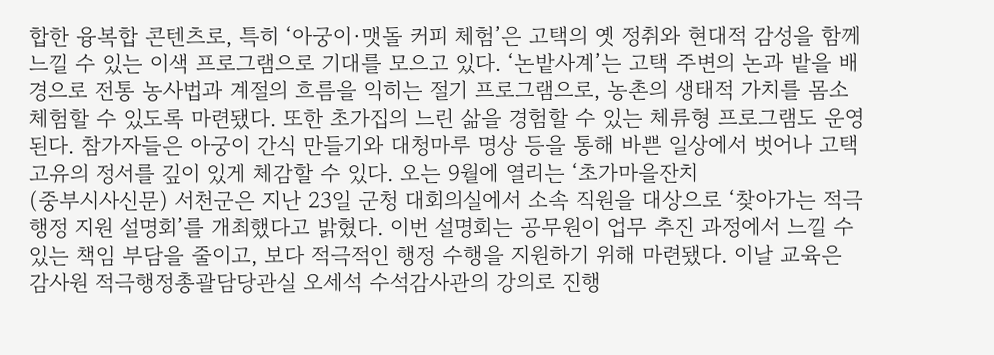합한 융복합 콘텐츠로, 특히 ‘아궁이·맷돌 커피 체험’은 고택의 옛 정취와 현대적 감성을 함께 느낄 수 있는 이색 프로그램으로 기대를 모으고 있다. ‘논밭사계’는 고택 주변의 논과 밭을 배경으로 전통 농사법과 계절의 흐름을 익히는 절기 프로그램으로, 농촌의 생태적 가치를 몸소 체험할 수 있도록 마련됐다. 또한 초가집의 느린 삶을 경험할 수 있는 체류형 프로그램도 운영된다. 참가자들은 아궁이 간식 만들기와 대청마루 명상 등을 통해 바쁜 일상에서 벗어나 고택 고유의 정서를 깊이 있게 체감할 수 있다. 오는 9월에 열리는 ‘초가마을잔치
(중부시사신문) 서천군은 지난 23일 군청 대회의실에서 소속 직원을 대상으로 ‘찾아가는 적극행정 지원 설명회’를 개최했다고 밝혔다. 이번 설명회는 공무원이 업무 추진 과정에서 느낄 수 있는 책임 부담을 줄이고, 보다 적극적인 행정 수행을 지원하기 위해 마련됐다. 이날 교육은 감사원 적극행정총괄담당관실 오세석 수석감사관의 강의로 진행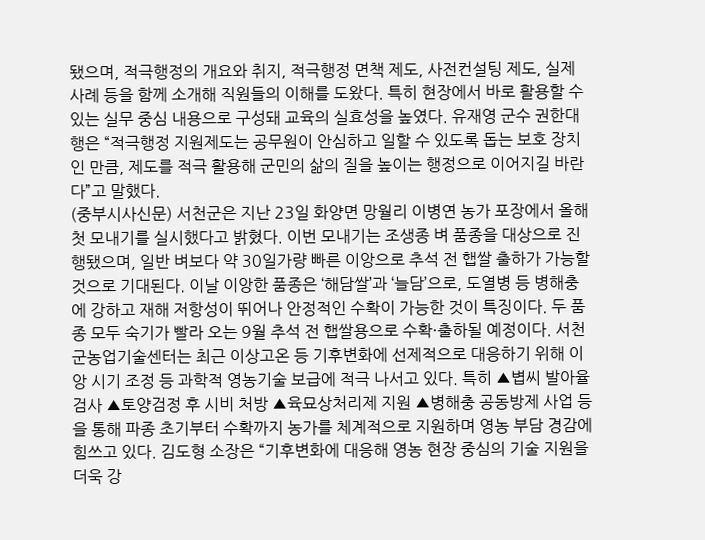됐으며, 적극행정의 개요와 취지, 적극행정 면책 제도, 사전컨설팅 제도, 실제 사례 등을 함께 소개해 직원들의 이해를 도왔다. 특히 현장에서 바로 활용할 수 있는 실무 중심 내용으로 구성돼 교육의 실효성을 높였다. 유재영 군수 권한대행은 “적극행정 지원제도는 공무원이 안심하고 일할 수 있도록 돕는 보호 장치인 만큼, 제도를 적극 활용해 군민의 삶의 질을 높이는 행정으로 이어지길 바란다”고 말했다.
(중부시사신문) 서천군은 지난 23일 화양면 망월리 이병연 농가 포장에서 올해 첫 모내기를 실시했다고 밝혔다. 이번 모내기는 조생종 벼 품종을 대상으로 진행됐으며, 일반 벼보다 약 30일가량 빠른 이앙으로 추석 전 햅쌀 출하가 가능할 것으로 기대된다. 이날 이앙한 품종은 ‘해담쌀’과 ‘늘담’으로, 도열병 등 병해충에 강하고 재해 저항성이 뛰어나 안정적인 수확이 가능한 것이 특징이다. 두 품종 모두 숙기가 빨라 오는 9월 추석 전 햅쌀용으로 수확·출하될 예정이다. 서천군농업기술센터는 최근 이상고온 등 기후변화에 선제적으로 대응하기 위해 이앙 시기 조정 등 과학적 영농기술 보급에 적극 나서고 있다. 특히 ▲볍씨 발아율 검사 ▲토양검정 후 시비 처방 ▲육묘상처리제 지원 ▲병해충 공동방제 사업 등을 통해 파종 초기부터 수확까지 농가를 체계적으로 지원하며 영농 부담 경감에 힘쓰고 있다. 김도형 소장은 “기후변화에 대응해 영농 현장 중심의 기술 지원을 더욱 강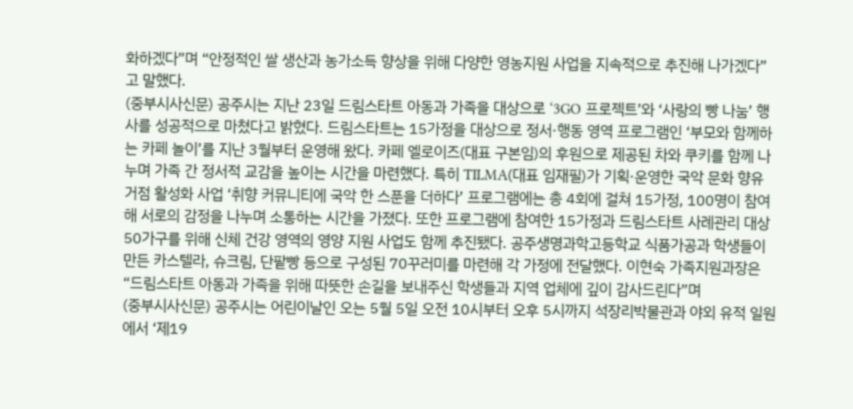화하겠다”며 “안정적인 쌀 생산과 농가소득 향상을 위해 다양한 영농지원 사업을 지속적으로 추진해 나가겠다”고 말했다.
(중부시사신문) 공주시는 지난 23일 드림스타트 아동과 가족을 대상으로 ‘3GO 프로젝트’와 ‘사랑의 빵 나눔’ 행사를 성공적으로 마쳤다고 밝혔다. 드림스타트는 15가정을 대상으로 정서·행동 영역 프로그램인 ‘부모와 함께하는 카페 놀이’를 지난 3월부터 운영해 왔다. 카페 엘로이즈(대표 구본임)의 후원으로 제공된 차와 쿠키를 함께 나누며 가족 간 정서적 교감을 높이는 시간을 마련했다. 특히 TILMA(대표 임재필)가 기획·운영한 국악 문화 향유 거점 활성화 사업 ‘취향 커뮤니티에 국악 한 스푼을 더하다’ 프로그램에는 총 4회에 걸쳐 15가정, 100명이 참여해 서로의 감정을 나누며 소통하는 시간을 가졌다. 또한 프로그램에 참여한 15가정과 드림스타트 사례관리 대상 50가구를 위해 신체 건강 영역의 영양 지원 사업도 함께 추진됐다. 공주생명과학고등학교 식품가공과 학생들이 만든 카스텔라, 슈크림, 단팥빵 등으로 구성된 70꾸러미를 마련해 각 가정에 전달했다. 이현숙 가족지원과장은 “드림스타트 아동과 가족을 위해 따뜻한 손길을 보내주신 학생들과 지역 업체에 깊이 감사드린다”며
(중부시사신문) 공주시는 어린이날인 오는 5월 5일 오전 10시부터 오후 5시까지 석장리박물관과 야외 유적 일원에서 ‘제19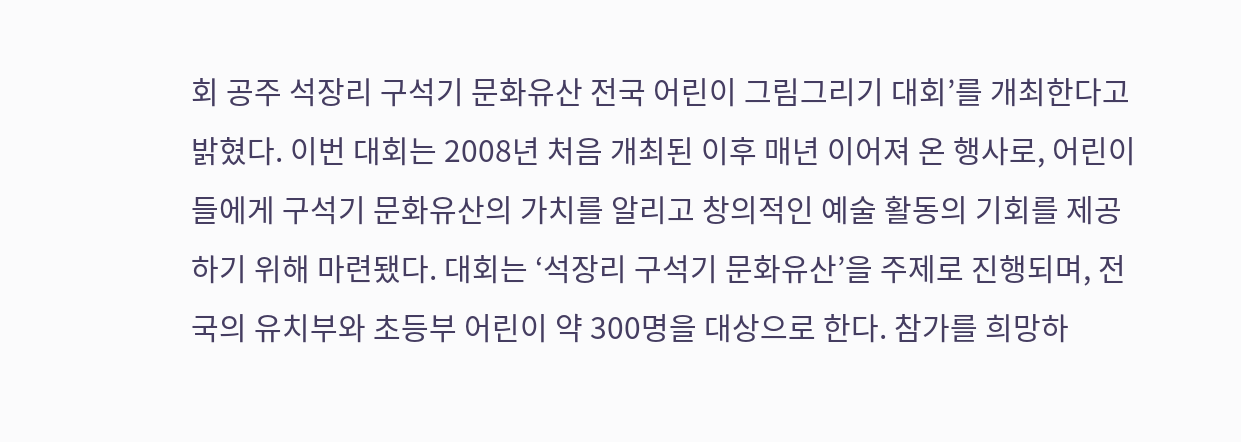회 공주 석장리 구석기 문화유산 전국 어린이 그림그리기 대회’를 개최한다고 밝혔다. 이번 대회는 2008년 처음 개최된 이후 매년 이어져 온 행사로, 어린이들에게 구석기 문화유산의 가치를 알리고 창의적인 예술 활동의 기회를 제공하기 위해 마련됐다. 대회는 ‘석장리 구석기 문화유산’을 주제로 진행되며, 전국의 유치부와 초등부 어린이 약 300명을 대상으로 한다. 참가를 희망하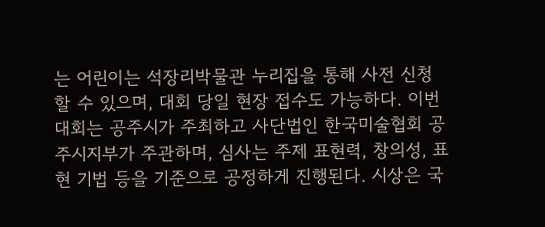는 어린이는 석장리박물관 누리집을 통해 사전 신청할 수 있으며, 대회 당일 현장 접수도 가능하다. 이번 대회는 공주시가 주최하고 사단법인 한국미술협회 공주시지부가 주관하며, 심사는 주제 표현력, 창의성, 표현 기법 등을 기준으로 공정하게 진행된다. 시상은 국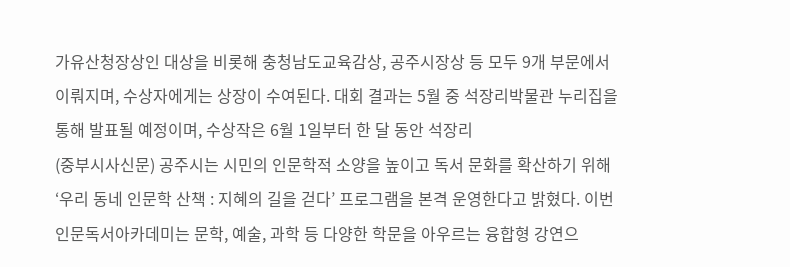가유산청장상인 대상을 비롯해 충청남도교육감상, 공주시장상 등 모두 9개 부문에서 이뤄지며, 수상자에게는 상장이 수여된다. 대회 결과는 5월 중 석장리박물관 누리집을 통해 발표될 예정이며, 수상작은 6월 1일부터 한 달 동안 석장리
(중부시사신문) 공주시는 시민의 인문학적 소양을 높이고 독서 문화를 확산하기 위해 ‘우리 동네 인문학 산책 : 지혜의 길을 걷다’ 프로그램을 본격 운영한다고 밝혔다. 이번 인문독서아카데미는 문학, 예술, 과학 등 다양한 학문을 아우르는 융합형 강연으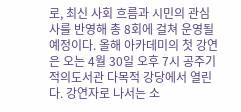로, 최신 사회 흐름과 시민의 관심사를 반영해 총 8회에 걸쳐 운영될 예정이다. 올해 아카데미의 첫 강연은 오는 4월 30일 오후 7시 공주기적의도서관 다목적 강당에서 열린다. 강연자로 나서는 소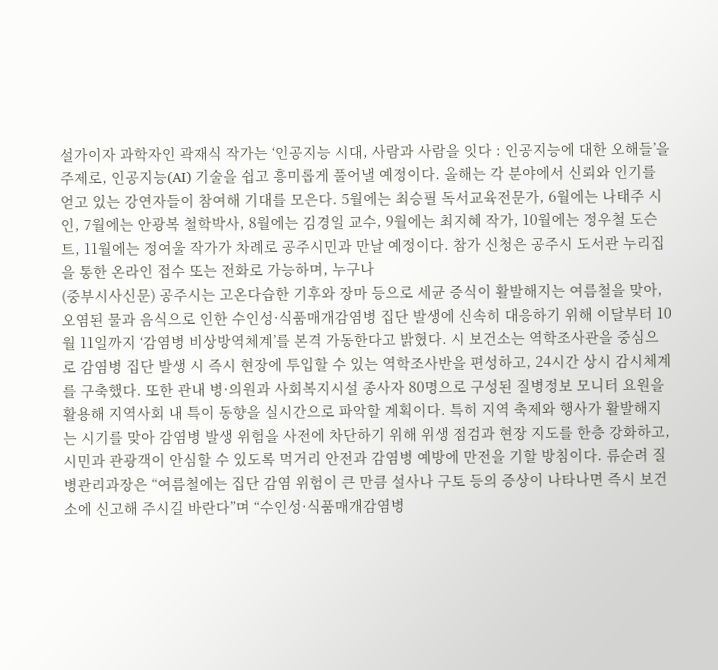설가이자 과학자인 곽재식 작가는 ‘인공지능 시대, 사람과 사람을 잇다 : 인공지능에 대한 오해들’을 주제로, 인공지능(AI) 기술을 쉽고 흥미롭게 풀어낼 예정이다. 올해는 각 분야에서 신뢰와 인기를 얻고 있는 강연자들이 참여해 기대를 모은다. 5월에는 최승필 독서교육전문가, 6월에는 나태주 시인, 7월에는 안광복 철학박사, 8월에는 김경일 교수, 9월에는 최지혜 작가, 10월에는 정우철 도슨트, 11월에는 정여울 작가가 차례로 공주시민과 만날 예정이다. 참가 신청은 공주시 도서관 누리집을 통한 온라인 접수 또는 전화로 가능하며, 누구나
(중부시사신문) 공주시는 고온다습한 기후와 장마 등으로 세균 증식이 활발해지는 여름철을 맞아, 오염된 물과 음식으로 인한 수인성·식품매개감염병 집단 발생에 신속히 대응하기 위해 이달부터 10월 11일까지 ‘감염병 비상방역체계’를 본격 가동한다고 밝혔다. 시 보건소는 역학조사관을 중심으로 감염병 집단 발생 시 즉시 현장에 투입할 수 있는 역학조사반을 편성하고, 24시간 상시 감시체계를 구축했다. 또한 관내 병·의원과 사회복지시설 종사자 80명으로 구성된 질병정보 모니터 요원을 활용해 지역사회 내 특이 동향을 실시간으로 파악할 계획이다. 특히 지역 축제와 행사가 활발해지는 시기를 맞아 감염병 발생 위험을 사전에 차단하기 위해 위생 점검과 현장 지도를 한층 강화하고, 시민과 관광객이 안심할 수 있도록 먹거리 안전과 감염병 예방에 만전을 기할 방침이다. 류순려 질병관리과장은 “여름철에는 집단 감염 위험이 큰 만큼 설사나 구토 등의 증상이 나타나면 즉시 보건소에 신고해 주시길 바란다”며 “수인성·식품매개감염병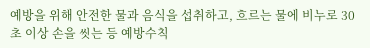예방을 위해 안전한 물과 음식을 섭취하고, 흐르는 물에 비누로 30초 이상 손을 씻는 등 예방수칙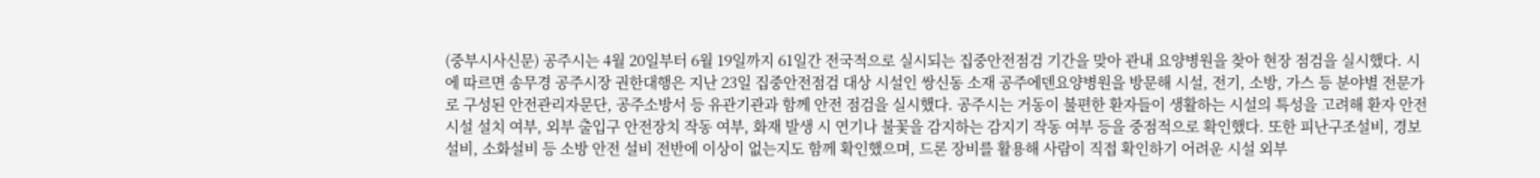(중부시사신문) 공주시는 4월 20일부터 6월 19일까지 61일간 전국적으로 실시되는 집중안전점검 기간을 맞아 관내 요양병원을 찾아 현장 점검을 실시했다. 시에 따르면 송무경 공주시장 권한대행은 지난 23일 집중안전점검 대상 시설인 쌍신동 소재 공주에덴요양병원을 방문해 시설, 전기, 소방, 가스 등 분야별 전문가로 구성된 안전관리자문단, 공주소방서 등 유관기관과 함께 안전 점검을 실시했다. 공주시는 거동이 불편한 환자들이 생활하는 시설의 특성을 고려해 환자 안전시설 설치 여부, 외부 출입구 안전장치 작동 여부, 화재 발생 시 연기나 불꽃을 감지하는 감지기 작동 여부 등을 중점적으로 확인했다. 또한 피난구조설비, 경보설비, 소화설비 등 소방 안전 설비 전반에 이상이 없는지도 함께 확인했으며, 드론 장비를 활용해 사람이 직접 확인하기 어려운 시설 외부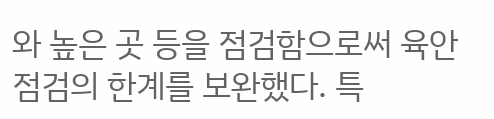와 높은 곳 등을 점검함으로써 육안 점검의 한계를 보완했다. 특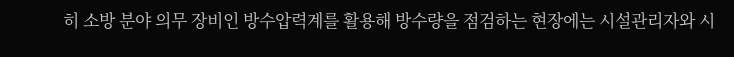히 소방 분야 의무 장비인 방수압력계를 활용해 방수량을 점검하는 현장에는 시설관리자와 시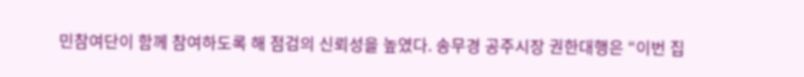민참여단이 함께 참여하도록 해 점검의 신뢰성을 높였다. 송무경 공주시장 권한대행은 “이번 집